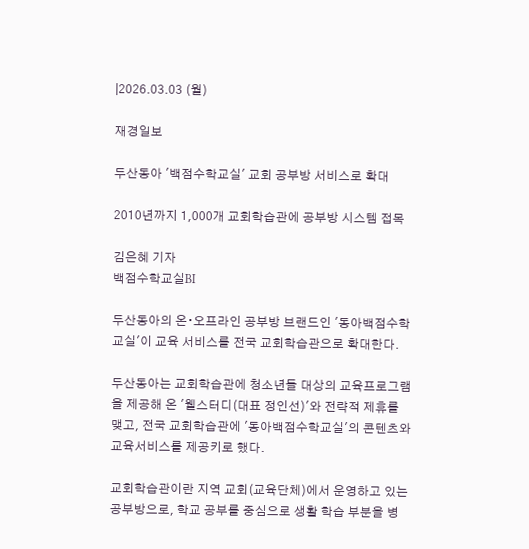|2026.03.03 (월)

재경일보

두산동아 '백점수학교실' 교회 공부방 서비스로 확대

2010년까지 1,000개 교회학습관에 공부방 시스템 접목

김은혜 기자
백점수학교실BI

두산동아의 온∙오프라인 공부방 브랜드인 '동아백점수학교실'이 교육 서비스를 전국 교회학습관으로 확대한다.

두산동아는 교회학습관에 청소년들 대상의 교육프로그램을 제공해 온 '웰스터디(대표 정인선)'와 전략적 제휴를 맺고, 전국 교회학습관에 '동아백점수학교실'의 콘텐츠와 교육서비스를 제공키로 했다.

교회학습관이란 지역 교회(교육단체)에서 운영하고 있는 공부방으로, 학교 공부를 중심으로 생활 학습 부분을 병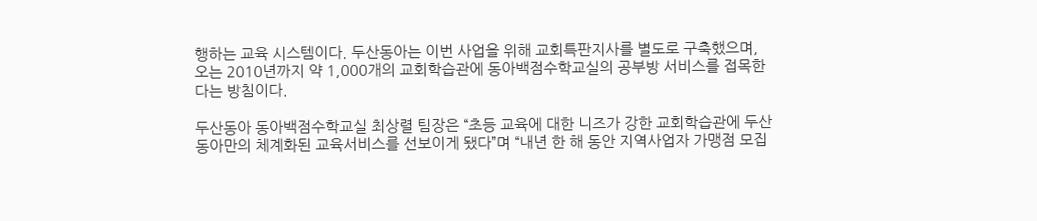행하는 교육 시스템이다. 두산동아는 이번 사업을 위해 교회특판지사를 별도로 구축했으며, 오는 2010년까지 약 1,000개의 교회학습관에 동아백점수학교실의 공부방 서비스를 접목한다는 방침이다.

두산동아 동아백점수학교실 최상렬 팀장은 “초등 교육에 대한 니즈가 강한 교회학습관에 두산동아만의 체계화된 교육서비스를 선보이게 됐다”며 “내년 한 해 동안 지역사업자 가맹점 모집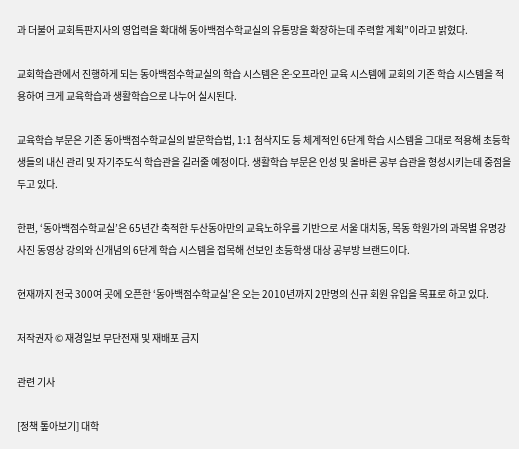과 더불어 교회특판지사의 영업력을 확대해 동아백점수학교실의 유통망을 확장하는데 주력할 계획”이라고 밝혔다.

교회학습관에서 진행하게 되는 동아백점수학교실의 학습 시스템은 온∙오프라인 교육 시스템에 교회의 기존 학습 시스템을 적용하여 크게 교육학습과 생활학습으로 나누어 실시된다.

교육학습 부문은 기존 동아백점수학교실의 발문학습법, 1:1 첨삭지도 등 체계적인 6단계 학습 시스템을 그대로 적용해 초등학생들의 내신 관리 및 자기주도식 학습관을 길러줄 예정이다. 생활학습 부문은 인성 및 올바른 공부 습관을 형성시키는데 중점을 두고 있다.

한편, ‘동아백점수학교실’은 65년간 축적한 두산동아만의 교육노하우를 기반으로 서울 대치동, 목동 학원가의 과목별 유명강사진 동영상 강의와 신개념의 6단계 학습 시스템을 접목해 선보인 초등학생 대상 공부방 브랜드이다.

현재까지 전국 300여 곳에 오픈한 ‘동아백점수학교실’은 오는 2010년까지 2만명의 신규 회원 유입을 목표로 하고 있다.

저작권자 © 재경일보 무단전재 및 재배포 금지

관련 기사

[정책 톺아보기] 대학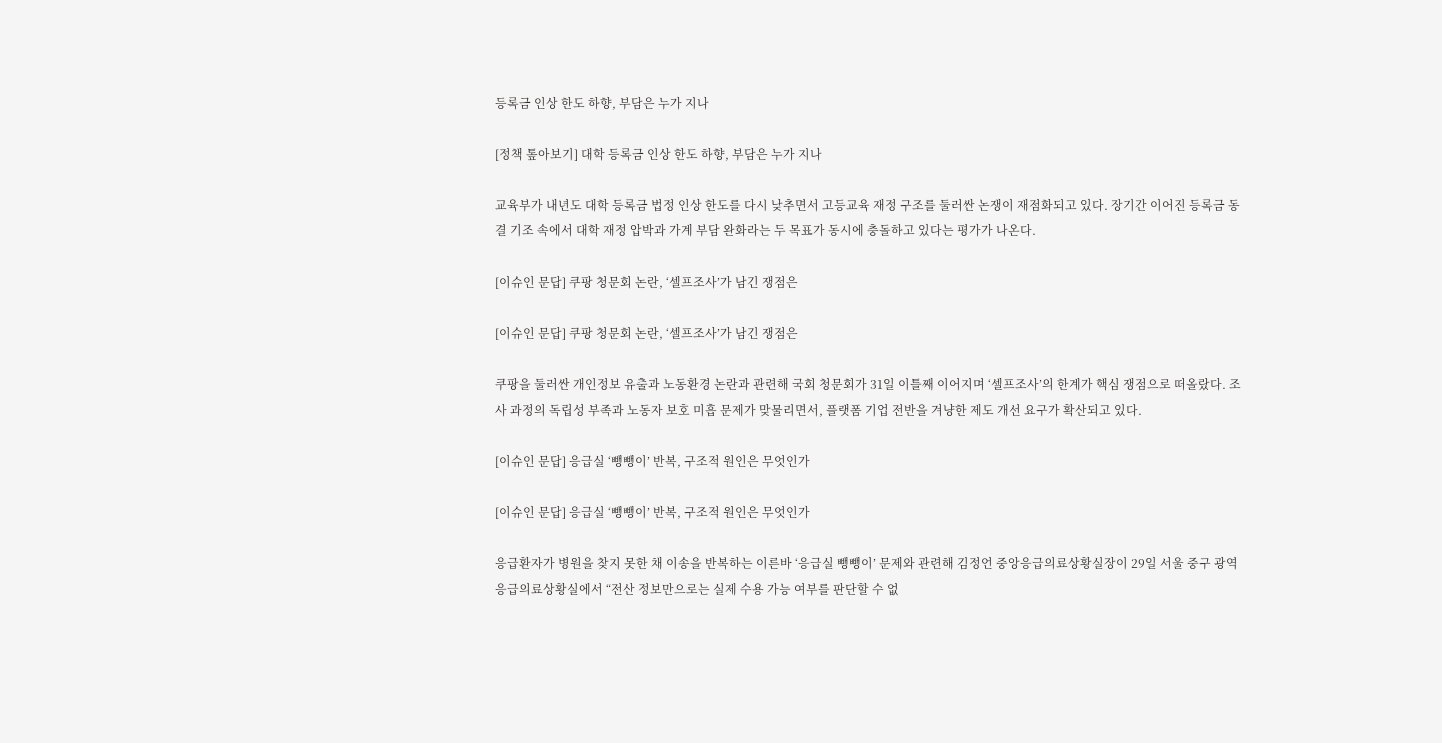등록금 인상 한도 하향, 부담은 누가 지나

[정책 톺아보기] 대학 등록금 인상 한도 하향, 부담은 누가 지나

교육부가 내년도 대학 등록금 법정 인상 한도를 다시 낮추면서 고등교육 재정 구조를 둘러싼 논쟁이 재점화되고 있다. 장기간 이어진 등록금 동결 기조 속에서 대학 재정 압박과 가계 부담 완화라는 두 목표가 동시에 충돌하고 있다는 평가가 나온다.

[이슈인 문답] 쿠팡 청문회 논란, ‘셀프조사’가 남긴 쟁점은

[이슈인 문답] 쿠팡 청문회 논란, ‘셀프조사’가 남긴 쟁점은

쿠팡을 둘러싼 개인정보 유출과 노동환경 논란과 관련해 국회 청문회가 31일 이틀째 이어지며 ‘셀프조사’의 한계가 핵심 쟁점으로 떠올랐다. 조사 과정의 독립성 부족과 노동자 보호 미흡 문제가 맞물리면서, 플랫폼 기업 전반을 겨냥한 제도 개선 요구가 확산되고 있다.

[이슈인 문답] 응급실 ‘뺑뺑이’ 반복, 구조적 원인은 무엇인가

[이슈인 문답] 응급실 ‘뺑뺑이’ 반복, 구조적 원인은 무엇인가

응급환자가 병원을 찾지 못한 채 이송을 반복하는 이른바 ‘응급실 뺑뺑이’ 문제와 관련해 김정언 중앙응급의료상황실장이 29일 서울 중구 광역응급의료상황실에서 “전산 정보만으로는 실제 수용 가능 여부를 판단할 수 없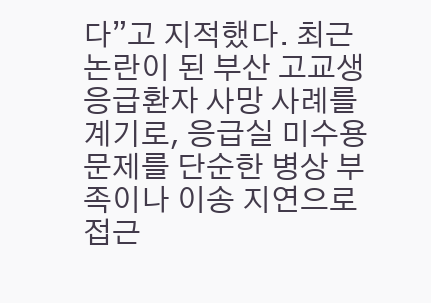다”고 지적했다. 최근 논란이 된 부산 고교생 응급환자 사망 사례를 계기로, 응급실 미수용 문제를 단순한 병상 부족이나 이송 지연으로 접근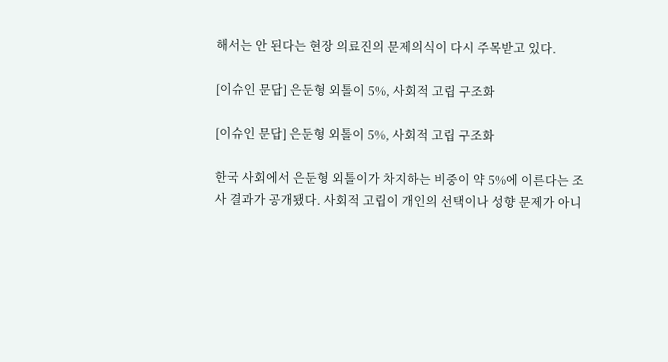해서는 안 된다는 현장 의료진의 문제의식이 다시 주목받고 있다.

[이슈인 문답] 은둔형 외톨이 5%, 사회적 고립 구조화

[이슈인 문답] 은둔형 외톨이 5%, 사회적 고립 구조화

한국 사회에서 은둔형 외톨이가 차지하는 비중이 약 5%에 이른다는 조사 결과가 공개됐다. 사회적 고립이 개인의 선택이나 성향 문제가 아니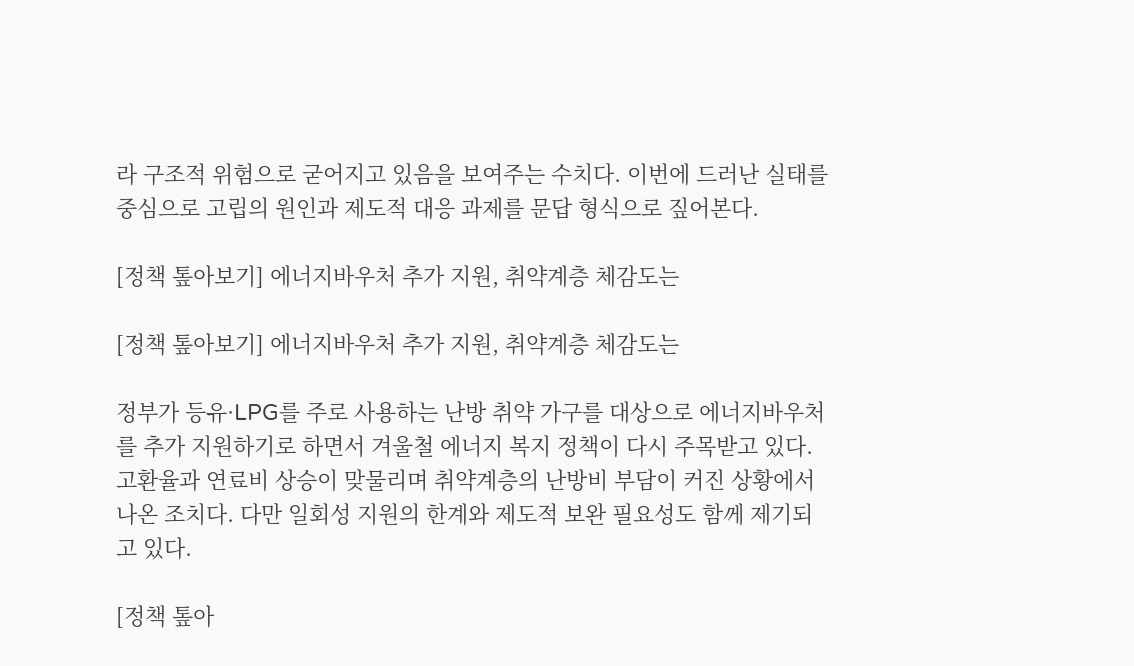라 구조적 위험으로 굳어지고 있음을 보여주는 수치다. 이번에 드러난 실태를 중심으로 고립의 원인과 제도적 대응 과제를 문답 형식으로 짚어본다.

[정책 톺아보기] 에너지바우처 추가 지원, 취약계층 체감도는

[정책 톺아보기] 에너지바우처 추가 지원, 취약계층 체감도는

정부가 등유·LPG를 주로 사용하는 난방 취약 가구를 대상으로 에너지바우처를 추가 지원하기로 하면서 겨울철 에너지 복지 정책이 다시 주목받고 있다. 고환율과 연료비 상승이 맞물리며 취약계층의 난방비 부담이 커진 상황에서 나온 조치다. 다만 일회성 지원의 한계와 제도적 보완 필요성도 함께 제기되고 있다.

[정책 톺아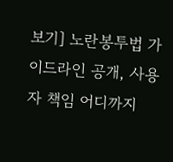보기] 노란봉투법 가이드라인 공개, 사용자 책임 어디까지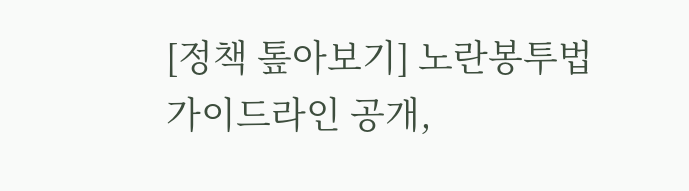[정책 톺아보기] 노란봉투법 가이드라인 공개,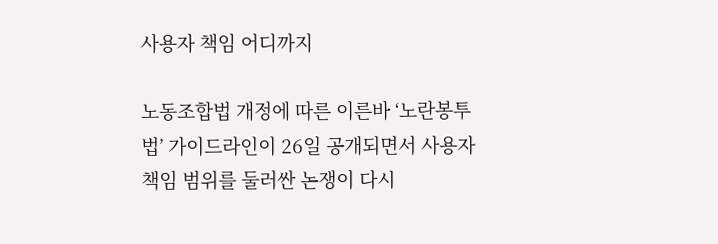사용자 책임 어디까지

노동조합법 개정에 따른 이른바 ‘노란봉투법’ 가이드라인이 26일 공개되면서 사용자 책임 범위를 둘러싼 논쟁이 다시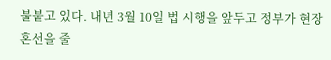불붙고 있다. 내년 3월 10일 법 시행을 앞두고 정부가 현장 혼선을 줄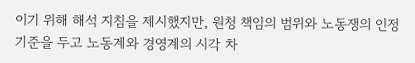이기 위해 해석 지침을 제시했지만, 원청 책임의 범위와 노동쟁의 인정 기준을 두고 노동계와 경영계의 시각 차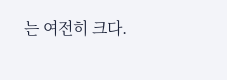는 여전히 크다.